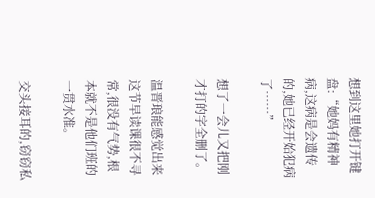想到这里她打开键盘:“她妈有精神病,这病是会遗传的,她已经开始犯病了……”

想了一会儿又把刚才打的字全删了。

温晋琅能感觉出来这节早读课很不寻常,很没有气势,根本就不是他们班的一贯水准。

交头接耳的,窃窃私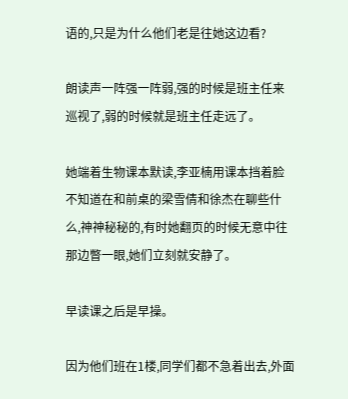语的,只是为什么他们老是往她这边看?

朗读声一阵强一阵弱,强的时候是班主任来巡视了,弱的时候就是班主任走远了。

她端着生物课本默读,李亚楠用课本挡着脸不知道在和前桌的梁雪倩和徐杰在聊些什么,神神秘秘的,有时她翻页的时候无意中往那边瞥一眼,她们立刻就安静了。

早读课之后是早操。

因为他们班在1楼,同学们都不急着出去,外面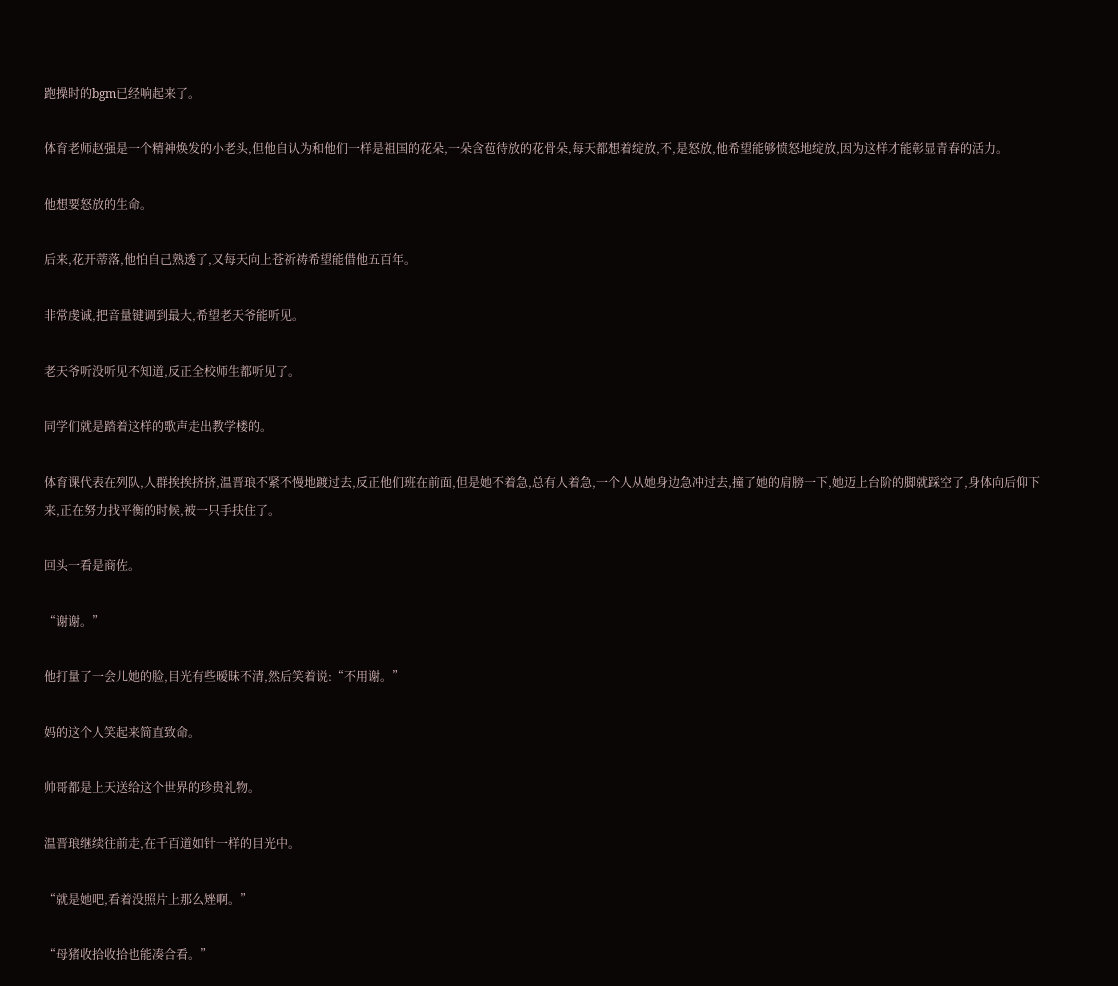跑操时的bgm已经响起来了。

体育老师赵强是一个精神焕发的小老头,但他自认为和他们一样是祖国的花朵,一朵含苞待放的花骨朵,每天都想着绽放,不,是怒放,他希望能够愤怒地绽放,因为这样才能彰显青春的活力。

他想要怒放的生命。

后来,花开蒂落,他怕自己熟透了,又每天向上苍祈祷希望能借他五百年。

非常虔诚,把音量键调到最大,希望老天爷能听见。

老天爷听没听见不知道,反正全校师生都听见了。

同学们就是踏着这样的歌声走出教学楼的。

体育课代表在列队,人群挨挨挤挤,温晋琅不紧不慢地踱过去,反正他们班在前面,但是她不着急,总有人着急,一个人从她身边急冲过去,撞了她的肩膀一下,她迈上台阶的脚就踩空了,身体向后仰下来,正在努力找平衡的时候,被一只手扶住了。

回头一看是商佐。

“谢谢。”

他打量了一会儿她的脸,目光有些暧昧不清,然后笑着说:“不用谢。”

妈的这个人笑起来简直致命。

帅哥都是上天送给这个世界的珍贵礼物。

温晋琅继续往前走,在千百道如针一样的目光中。

“就是她吧,看着没照片上那么矬啊。”

“母猪收拾收拾也能凑合看。”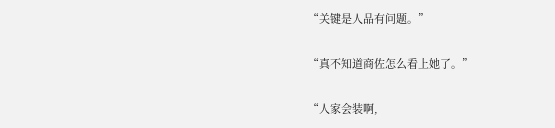“关键是人品有问题。”

“真不知道商佐怎么看上她了。”

“人家会装啊,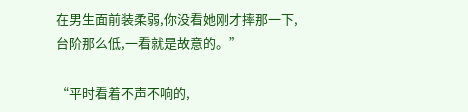在男生面前装柔弱,你没看她刚才摔那一下,台阶那么低,一看就是故意的。”

“平时看着不声不响的,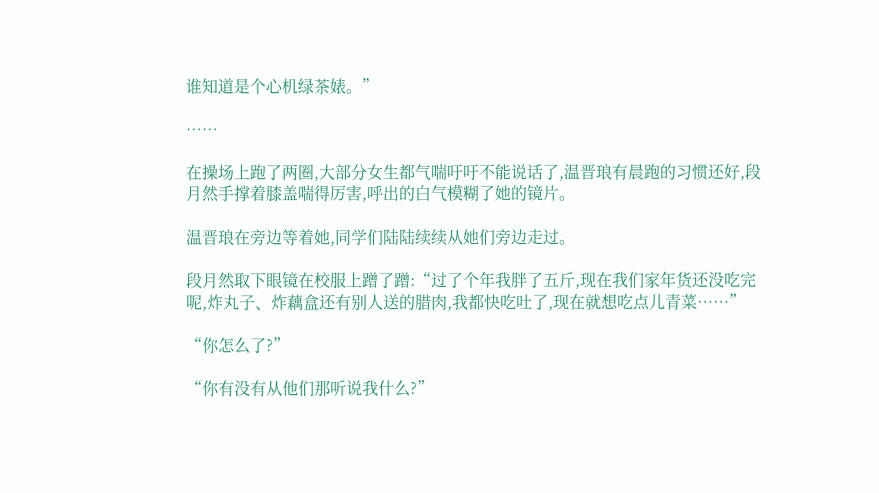谁知道是个心机绿茶婊。”

……

在操场上跑了两圈,大部分女生都气喘吁吁不能说话了,温晋琅有晨跑的习惯还好,段月然手撑着膝盖喘得厉害,呼出的白气模糊了她的镜片。

温晋琅在旁边等着她,同学们陆陆续续从她们旁边走过。

段月然取下眼镜在校服上蹭了蹭:“过了个年我胖了五斤,现在我们家年货还没吃完呢,炸丸子、炸藕盒还有别人送的腊肉,我都快吃吐了,现在就想吃点儿青菜……”

“你怎么了?”

“你有没有从他们那听说我什么?”